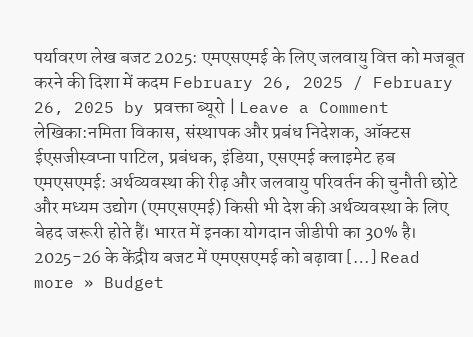पर्यावरण लेख बजट 2025: एमएसएमई के लिए जलवायु वित्त को मजबूत करने की दिशा में कदम February 26, 2025 / February 26, 2025 by प्रवक्ता ब्यूरो | Leave a Comment लेखिका:नमिता विकास, संस्थापक और प्रबंध निदेशक, ऑक्टस ईएसजीस्वप्ना पाटिल, प्रबंधक, इंडिया, एसएमई क्लाइमेट हब एमएसएमई: अर्थव्यवस्था की रीढ़ और जलवायु परिवर्तन की चुनौती छोटे और मध्यम उद्योग (एमएसएमई) किसी भी देश की अर्थव्यवस्था के लिए बेहद जरूरी होते हैं। भारत में इनका योगदान जीडीपी का 30% है। 2025-26 के केंद्रीय बजट में एमएसएमई को बढ़ावा […] Read more » Budget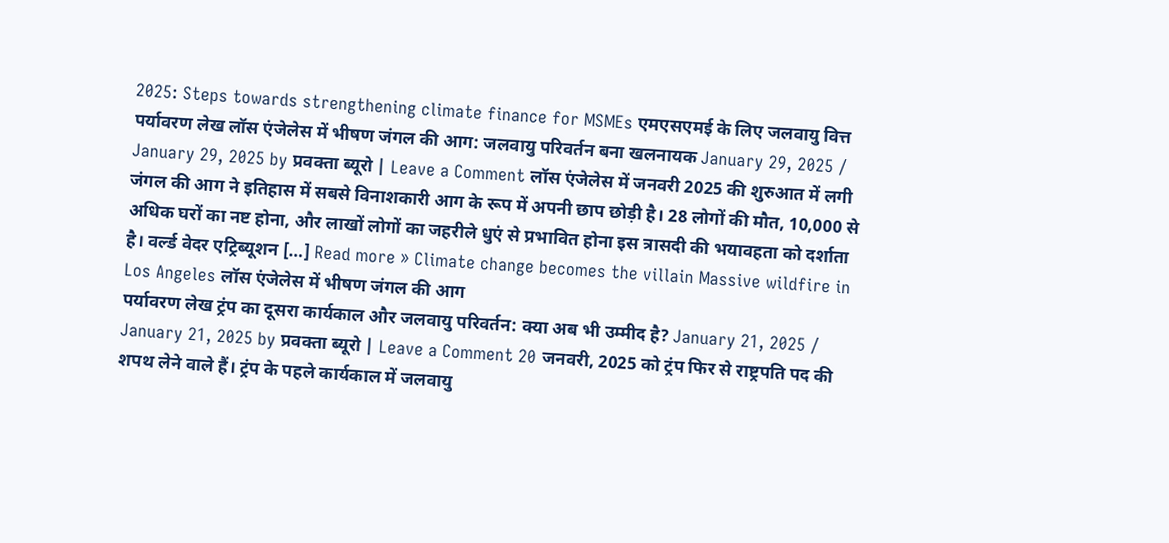2025: Steps towards strengthening climate finance for MSMEs एमएसएमई के लिए जलवायु वित्त
पर्यावरण लेख लॉस एंजेलेस में भीषण जंगल की आग: जलवायु परिवर्तन बना खलनायक January 29, 2025 / January 29, 2025 by प्रवक्ता ब्यूरो | Leave a Comment लॉस एंजेलेस में जनवरी 2025 की शुरुआत में लगी जंगल की आग ने इतिहास में सबसे विनाशकारी आग के रूप में अपनी छाप छोड़ी है। 28 लोगों की मौत, 10,000 से अधिक घरों का नष्ट होना, और लाखों लोगों का जहरीले धुएं से प्रभावित होना इस त्रासदी की भयावहता को दर्शाता है। वर्ल्ड वेदर एट्रिब्यूशन […] Read more » Climate change becomes the villain Massive wildfire in Los Angeles लॉस एंजेलेस में भीषण जंगल की आग
पर्यावरण लेख ट्रंप का दूसरा कार्यकाल और जलवायु परिवर्तन: क्या अब भी उम्मीद है? January 21, 2025 / January 21, 2025 by प्रवक्ता ब्यूरो | Leave a Comment 20 जनवरी, 2025 को ट्रंप फिर से राष्ट्रपति पद की शपथ लेने वाले हैं। ट्रंप के पहले कार्यकाल में जलवायु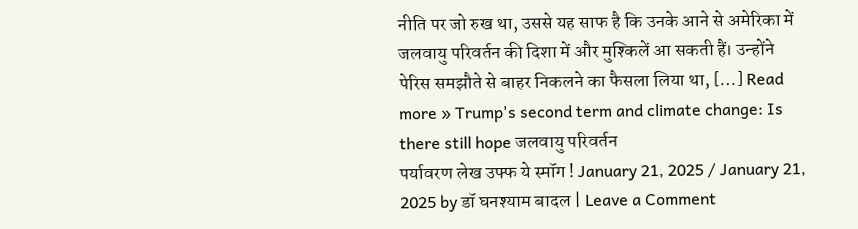नीति पर जो रुख था, उससे यह साफ है कि उनके आने से अमेरिका में जलवायु परिवर्तन की दिशा में और मुश्किलें आ सकती हैं। उन्होंने पेरिस समझौते से बाहर निकलने का फैसला लिया था, […] Read more » Trump's second term and climate change: Is there still hope जलवायु परिवर्तन
पर्यावरण लेख उफ्फ ये स्मॉग ! January 21, 2025 / January 21, 2025 by डॉ घनश्याम बादल | Leave a Comment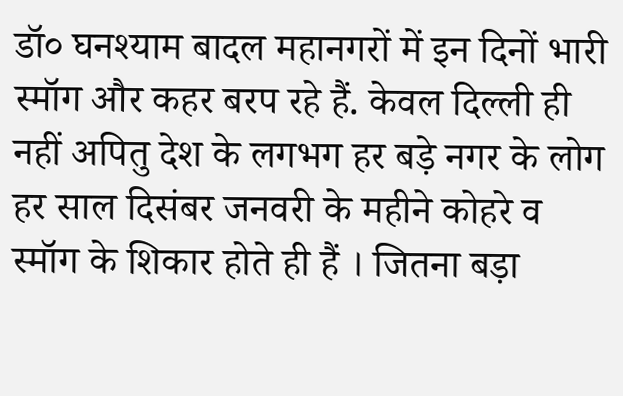डॉ० घनश्याम बादल महानगरों में इन दिनों भारी स्मॉग और कहर बरप रहे हैं. केवल दिल्ली ही नहीं अपितु देश के लगभग हर बड़े नगर के लोग हर साल दिसंबर जनवरी के महीने कोहरे व स्मॉग के शिकार होते ही हैं । जितना बड़ा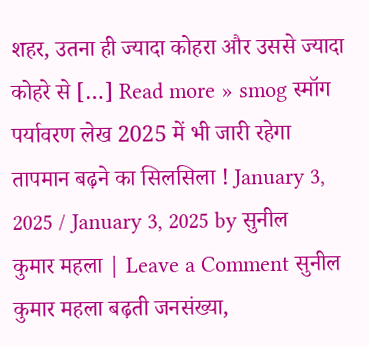शहर, उतना ही ज्यादा कोहरा और उससे ज्यादा कोहरे से […] Read more » smog स्मॉग
पर्यावरण लेख 2025 में भी जारी रहेगा तापमान बढ़ने का सिलसिला ! January 3, 2025 / January 3, 2025 by सुनील कुमार महला | Leave a Comment सुनील कुमार महला बढ़ती जनसंख्या,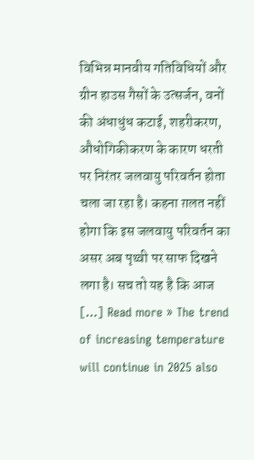विभिन्न मानवीय गतिविधियों और ग्रीन हाउस गैसों के उत्सर्जन, वनों की अंधाधुंध कटाई, शहरीकरण, औधोगिकीकरण के कारण धरती पर निरंतर जलवायु परिवर्तन होता चला जा रहा है। कहना ग़लत नहीं होगा कि इस जलवायु परिवर्तन का असर अब पृथ्वी पर साफ दिखने लगा है। सच तो यह है कि आज […] Read more » The trend of increasing temperature will continue in 2025 also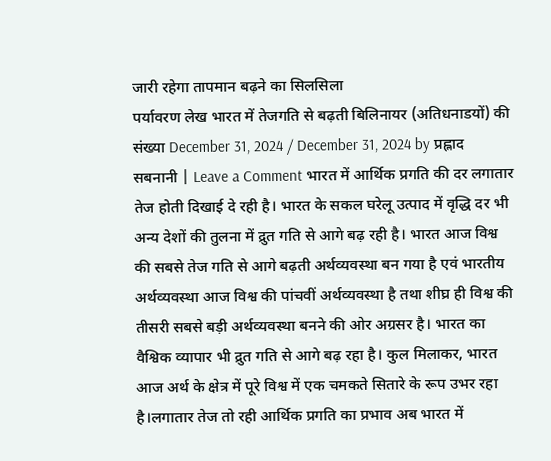जारी रहेगा तापमान बढ़ने का सिलसिला
पर्यावरण लेख भारत में तेजगति से बढ़ती बिलिनायर (अतिधनाडयों) की संख्या December 31, 2024 / December 31, 2024 by प्रह्लाद सबनानी | Leave a Comment भारत में आर्थिक प्रगति की दर लगातार तेज होती दिखाई दे रही है। भारत के सकल घरेलू उत्पाद में वृद्धि दर भी अन्य देशों की तुलना में द्रुत गति से आगे बढ़ रही है। भारत आज विश्व की सबसे तेज गति से आगे बढ़ती अर्थव्यवस्था बन गया है एवं भारतीय अर्थव्यवस्था आज विश्व की पांचवीं अर्थव्यवस्था है तथा शीघ्र ही विश्व की तीसरी सबसे बड़ी अर्थव्यवस्था बनने की ओर अग्रसर है। भारत का वैश्विक व्यापार भी द्रुत गति से आगे बढ़ रहा है। कुल मिलाकर, भारत आज अर्थ के क्षेत्र में पूरे विश्व में एक चमकते सितारे के रूप उभर रहा है।लगातार तेज तो रही आर्थिक प्रगति का प्रभाव अब भारत में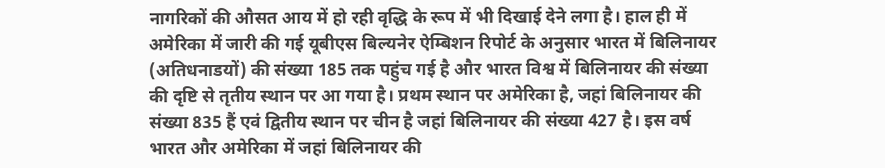नागरिकों की औसत आय में हो रही वृद्धि के रूप में भी दिखाई देने लगा है। हाल ही में अमेरिका में जारी की गई यूबीएस बिल्यनेर ऐम्बिशन रिपोर्ट के अनुसार भारत में बिलिनायर (अतिधनाडयों) की संख्या 185 तक पहुंच गई है और भारत विश्व में बिलिनायर की संख्या की दृष्टि से तृतीय स्थान पर आ गया है। प्रथम स्थान पर अमेरिका है, जहां बिलिनायर की संख्या 835 हैं एवं द्वितीय स्थान पर चीन है जहां बिलिनायर की संख्या 427 है। इस वर्ष भारत और अमेरिका में जहां बिलिनायर की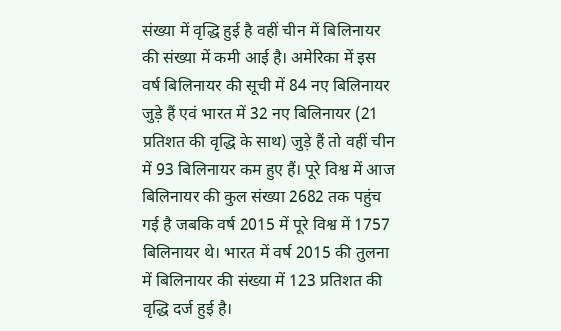संख्या में वृद्धि हुई है वहीं चीन में बिलिनायर की संख्या में कमी आई है। अमेरिका में इस वर्ष बिलिनायर की सूची में 84 नए बिलिनायर जुड़े हैं एवं भारत में 32 नए बिलिनायर (21 प्रतिशत की वृद्धि के साथ) जुड़े हैं तो वहीं चीन में 93 बिलिनायर कम हुए हैं। पूरे विश्व में आज बिलिनायर की कुल संख्या 2682 तक पहुंच गई है जबकि वर्ष 2015 में पूरे विश्व में 1757 बिलिनायर थे। भारत में वर्ष 2015 की तुलना में बिलिनायर की संख्या में 123 प्रतिशत की वृद्धि दर्ज हुई है।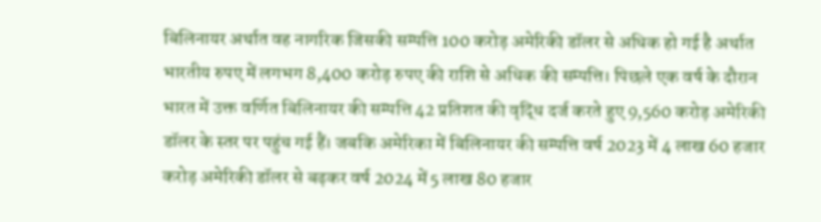बिलिनायर अर्थात वह नागरिक जिसकी सम्पत्ति 100 करोड़ अमेरिकी डॉलर से अधिक हो गई है अर्थात भारतीय रुपए में लगभग 8,400 करोड़ रुपए की राशि से अधिक की सम्पत्ति। पिछले एक वर्ष के दौरान भारत में उक्त वर्णित बिलिनायर की सम्पत्ति 42 प्रतिशत की वृद्धि दर्ज करते हुए 9,560 करोड़ अमेरिकी डॉलर के स्तर पर पहुंच गई हैं। जबकि अमेरिका में बिलिनायर की सम्पत्ति वर्ष 2023 में 4 लाख 60 हजार करोड़ अमेरिकी डॉलर से बढ़कर वर्ष 2024 में 5 लाख 80 हजार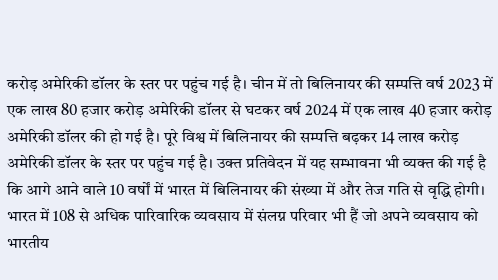करोड़ अमेरिकी डॉलर के स्तर पर पहुंच गई है। चीन में तो बिलिनायर की सम्पत्ति वर्ष 2023 में एक लाख 80 हजार करोड़ अमेरिकी डॉलर से घटकर वर्ष 2024 में एक लाख 40 हजार करोड़ अमेरिकी डॉलर की हो गई है। पूरे विश्व में बिलिनायर की सम्पत्ति बढ़कर 14 लाख करोड़ अमेरिकी डॉलर के स्तर पर पहुंच गई है। उक्त प्रतिवेदन में यह सम्भावना भी व्यक्त की गई है कि आगे आने वाले 10 वर्षों में भारत में बिलिनायर की संख्या में और तेज गति से वृद्धि होगी। भारत में 108 से अधिक पारिवारिक व्यवसाय में संलग्न परिवार भी हैं जो अपने व्यवसाय को भारतीय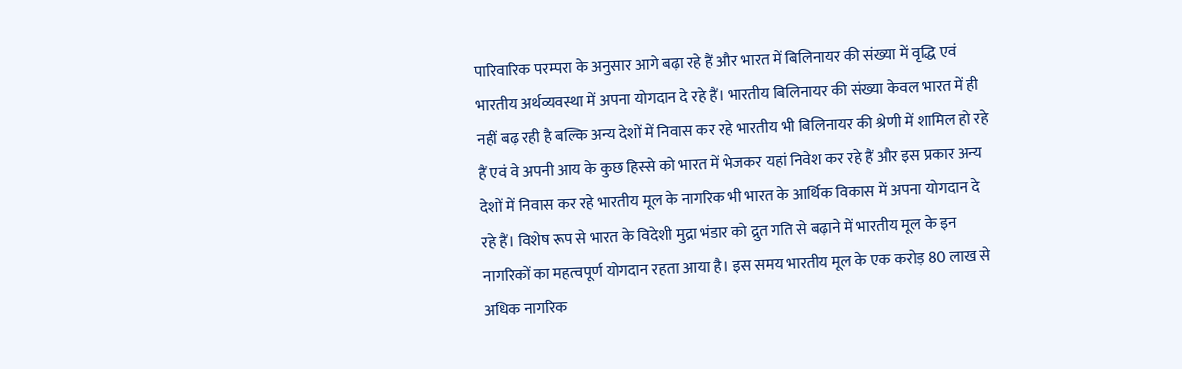पारिवारिक परम्परा के अनुसार आगे बढ़ा रहे हैं और भारत में बिलिनायर की संख्या में वृद्धि एवं भारतीय अर्थव्यवस्था में अपना योगदान दे रहे हैं। भारतीय बिलिनायर की संख्या केवल भारत में ही नहीं बढ़ रही है बल्कि अन्य देशों में निवास कर रहे भारतीय भी बिलिनायर की श्रेणी में शामिल हो रहे हैं एवं वे अपनी आय के कुछ हिस्से को भारत में भेजकर यहां निवेश कर रहे हैं और इस प्रकार अन्य देशों में निवास कर रहे भारतीय मूल के नागरिक भी भारत के आर्थिक विकास में अपना योगदान दे रहे हैं। विशेष रूप से भारत के विदेशी मुद्रा भंडार को द्रुत गति से बढ़ाने में भारतीय मूल के इन नागरिकों का महत्वपूर्ण योगदान रहता आया है। इस समय भारतीय मूल के एक करोड़ 80 लाख से अधिक नागरिक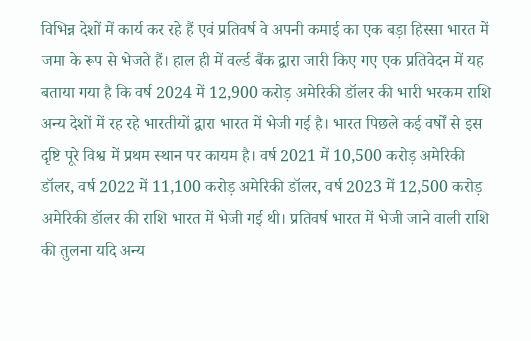विभिन्न देशों में कार्य कर रहे हैं एवं प्रतिवर्ष वे अपनी कमाई का एक बड़ा हिस्सा भारत में जमा के रूप से भेजते हैं। हाल ही में वर्ल्ड बैंक द्वारा जारी किए गए एक प्रतिवेदन में यह बताया गया है कि वर्ष 2024 में 12,900 करोड़ अमेरिकी डॉलर की भारी भरकम राशि अन्य देशों में रह रहे भारतीयों द्वारा भारत में भेजी गई है। भारत पिछले कई वर्षों से इस दृष्टि पूरे विश्व में प्रथम स्थान पर कायम है। वर्ष 2021 में 10,500 करोड़ अमेरिकी डॉलर, वर्ष 2022 में 11,100 करोड़ अमेरिकी डॉलर, वर्ष 2023 में 12,500 करोड़ अमेरिकी डॉलर की राशि भारत में भेजी गई थी। प्रतिवर्ष भारत में भेजी जाने वाली राशि की तुलना यदि अन्य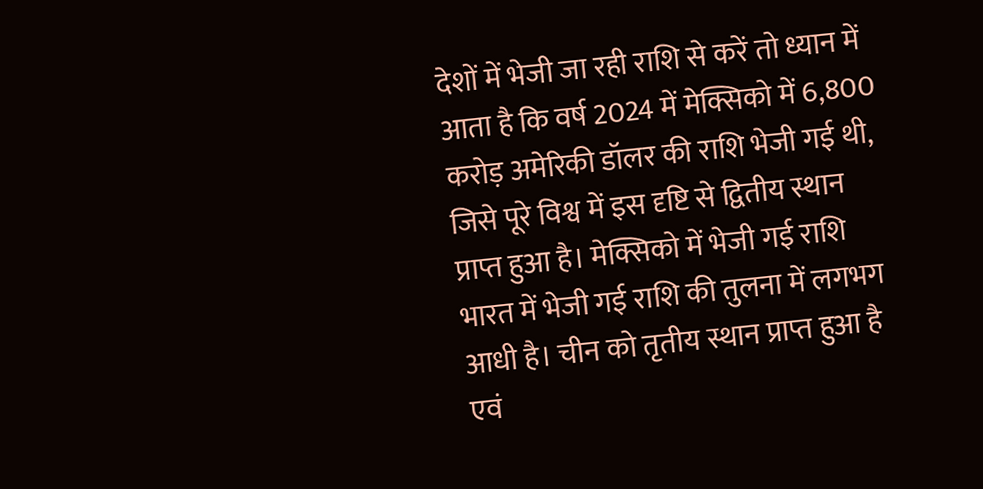देशों में भेजी जा रही राशि से करें तो ध्यान में आता है कि वर्ष 2024 में मेक्सिको में 6,800 करोड़ अमेरिकी डॉलर की राशि भेजी गई थी, जिसे पूरे विश्व में इस दृष्टि से द्वितीय स्थान प्राप्त हुआ है। मेक्सिको में भेजी गई राशि भारत में भेजी गई राशि की तुलना में लगभग आधी है। चीन को तृतीय स्थान प्राप्त हुआ है एवं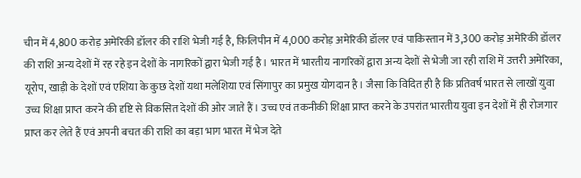चीन में 4,800 करोड़ अमेरिकी डॉलर की राशि भेजी गई है, फ़िलिपीन में 4,000 करोड़ अमेरिकी डॉलर एवं पाकिस्तान में 3,300 करोड़ अमेरिकी डॉलर की राशि अन्य देशों में रह रहे इन देशों के नागरिकों द्वारा भेजी गई है। भारत में भारतीय नागरिकों द्वारा अन्य देशों से भेजी जा रही राशि में उत्तरी अमेरिका, यूरोप, खाड़ी के देशों एवं एशिया के कुछ देशों यथा मलेशिया एवं सिंगापुर का प्रमुख योगदान है। जैसा कि विदित ही है कि प्रतिवर्ष भारत से लाखों युवा उच्च शिक्षा प्राप्त करने की दृष्टि से विकसित देशों की ओर जाते हैं। उच्च एवं तकनीकी शिक्षा प्राप्त करने के उपरांत भारतीय युवा इन देशों में ही रोजगार प्राप्त कर लेते हैं एवं अपनी बचत की राशि का बड़ा भाग भारत में भेज देते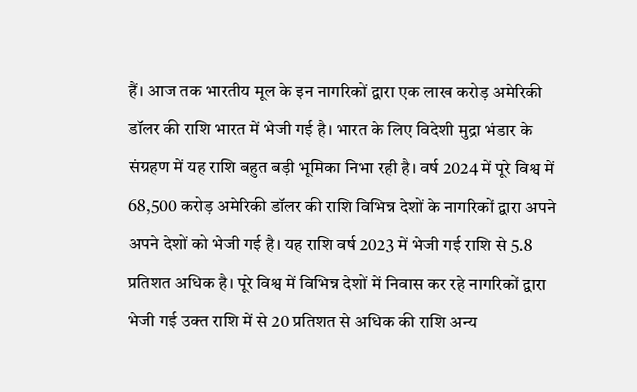हैं। आज तक भारतीय मूल के इन नागरिकों द्वारा एक लाख करोड़ अमेरिकी डॉलर की राशि भारत में भेजी गई है। भारत के लिए विदेशी मुद्रा भंडार के संग्रहण में यह राशि बहुत बड़ी भूमिका निभा रही है। वर्ष 2024 में पूरे विश्व में 68,500 करोड़ अमेरिकी डॉलर की राशि विभिन्न देशों के नागरिकों द्वारा अपने अपने देशों को भेजी गई है। यह राशि वर्ष 2023 में भेजी गई राशि से 5.8 प्रतिशत अधिक है। पूरे विश्व में विभिन्न देशों में निवास कर रहे नागरिकों द्वारा भेजी गई उक्त राशि में से 20 प्रतिशत से अधिक की राशि अन्य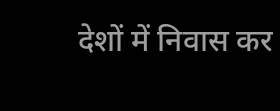देशों में निवास कर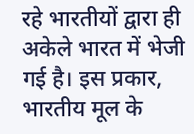रहे भारतीयों द्वारा ही अकेले भारत में भेजी गई है। इस प्रकार, भारतीय मूल के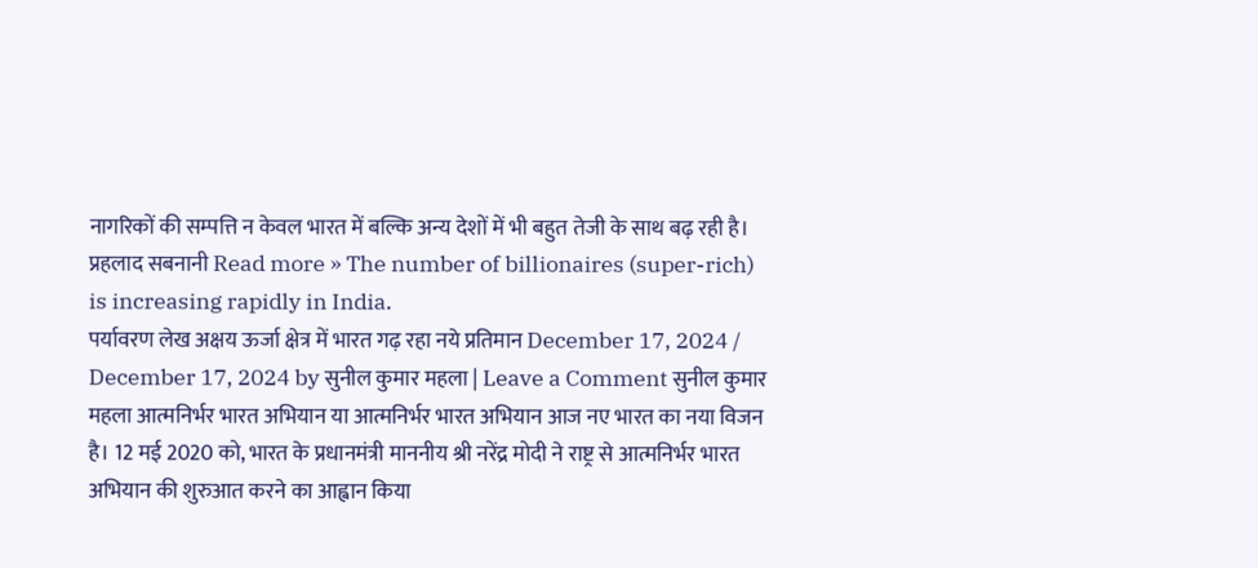नागरिकों की सम्पत्ति न केवल भारत में बल्कि अन्य देशों में भी बहुत तेजी के साथ बढ़ रही है। प्रहलाद सबनानी Read more » The number of billionaires (super-rich) is increasing rapidly in India.
पर्यावरण लेख अक्षय ऊर्जा क्षेत्र में भारत गढ़ रहा नये प्रतिमान December 17, 2024 / December 17, 2024 by सुनील कुमार महला | Leave a Comment सुनील कुमार महला आत्मनिर्भर भारत अभियान या आत्मनिर्भर भारत अभियान आज नए भारत का नया विजन है। 12 मई 2020 को, भारत के प्रधानमंत्री माननीय श्री नरेंद्र मोदी ने राष्ट्र से आत्मनिर्भर भारत अभियान की शुरुआत करने का आह्वान किया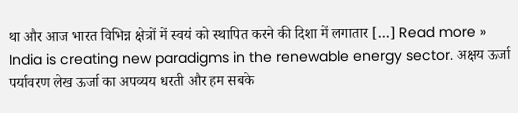था और आज भारत विभिन्न क्षेत्रों में स्वयं को स्थापित करने की दिशा में लगातार […] Read more » India is creating new paradigms in the renewable energy sector. अक्षय ऊर्जा
पर्यावरण लेख ऊर्जा का अपव्यय धरती और हम सबके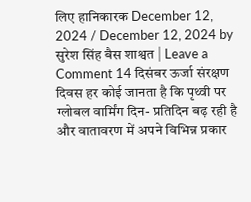लिए हानिकारक December 12, 2024 / December 12, 2024 by सुरेश सिंह बैस शाश्वत | Leave a Comment 14 दिसंबर ऊर्जा संरक्षण दिवस हर कोई जानता है कि पृथ्वी पर ग्लोबल वार्मिंग दिन- प्रतिदिन बढ़ रही है और वातावरण में अपने विभिन्न प्रकार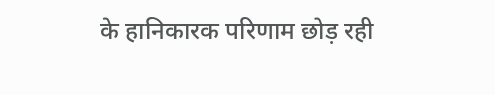के हानिकारक परिणाम छोड़ रही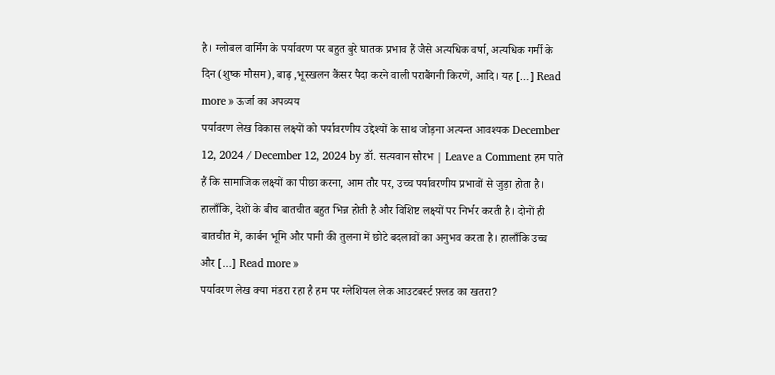है। ग्लोबल वार्मिंग के पर्यावरण पर बहुत बुरे घातक प्रभाव हैं जैसे अत्यधिक वर्षा, अत्यधिक गर्मी के दिन (शुष्क मौसम), बाढ़ ,भूस्खलन कैंसर पैदा करने वाली पराबैंगनी किरणें, आदि। यह […] Read more » ऊर्जा का अपव्यय
पर्यावरण लेख विकास लक्ष्यों को पर्यावरणीय उद्देश्यों के साथ जोड़ना अत्यन्त आवश्यक December 12, 2024 / December 12, 2024 by डॉ. सत्यवान सौरभ | Leave a Comment हम पाते हैं कि सामाजिक लक्ष्यों का पीछा करना, आम तौर पर, उच्च पर्यावरणीय प्रभावों से जुड़ा होता है। हालाँकि, देशों के बीच बातचीत बहुत भिन्न होती है और विशिष्ट लक्ष्यों पर निर्भर करती है। दोनों ही बातचीत में, कार्बन भूमि और पानी की तुलना में छोटे बदलावों का अनुभव करता है। हालाँकि उच्च और […] Read more »
पर्यावरण लेख क्या मंडरा रहा है हम पर ग्लेशियल लेक आउटबर्स्ट फ़्लड का खतरा?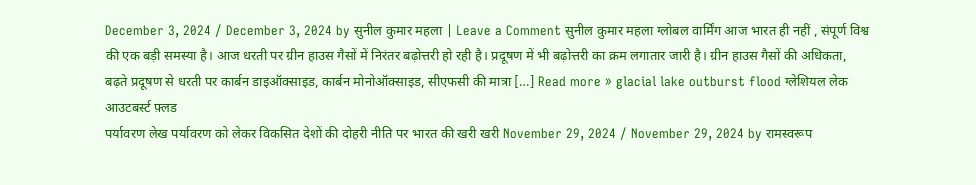December 3, 2024 / December 3, 2024 by सुनील कुमार महला | Leave a Comment सुनील कुमार महला ग्लोबल वार्मिंग आज भारत ही नहीं , संपूर्ण विश्व की एक बड़ी समस्या है। आज धरती पर ग्रीन हाउस गैसों में निरंतर बढ़ोत्तरी हो रही है। प्रदूषण में भी बढ़ोत्तरी का क्रम लगातार जारी है। ग्रीन हाउस गैसों की अधिकता, बढ़ते प्रदूषण से धरती पर कार्बन डाइऑक्साइड, कार्बन मोनोऑक्साइड, सीएफसी की मात्रा […] Read more » glacial lake outburst flood ग्लेशियल लेक आउटबर्स्ट फ़्लड
पर्यावरण लेख पर्यावरण को लेकर विकसित देशों की दोहरी नीति पर भारत की खरी खरी November 29, 2024 / November 29, 2024 by रामस्वरूप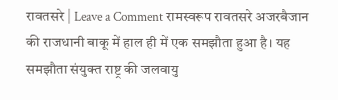रावतसरे | Leave a Comment रामस्वरूप रावतसरे अजरबैजान की राजधानी बाकू में हाल ही में एक समझौता हुआ है। यह समझौता संयुक्त राष्ट्र की जलवायु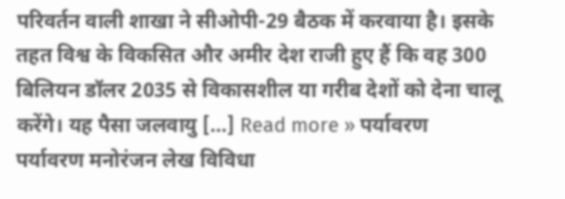परिवर्तन वाली शाखा ने सीओपी-29 बैठक में करवाया है। इसके तहत विश्व के विकसित और अमीर देश राजी हुए हैं कि वह 300 बिलियन डॉलर 2035 से विकासशील या गरीब देशों को देना चालू करेंगे। यह पैसा जलवायु […] Read more » पर्यावरण
पर्यावरण मनोरंजन लेख विविधा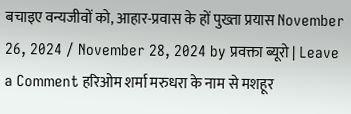बचाइए वन्यजीवों को, आहार-प्रवास के हों पुख्ता प्रयास November 26, 2024 / November 28, 2024 by प्रवक्ता ब्यूरो | Leave a Comment हरिओम शर्मा मरुधरा के नाम से मशहूर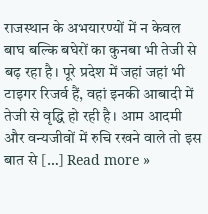राजस्थान के अभयारण्यों में न केवल बाघ बल्कि बघेरों का कुनबा भी तेजी से बढ़ रहा है। पूरे प्रदेश में जहां जहां भी टाइगर रिजर्व हैं, वहां इनकी आबादी में तेजी से वृद्धि हो रही है। आम आदमी और वन्यजीवों में रुचि रखने वाले तो इस बात से […] Read more »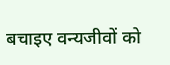बचाइए वन्यजीवों को